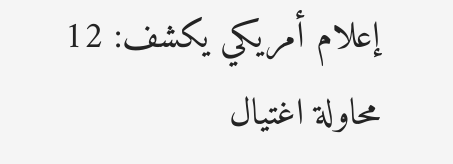إعلام أمريكي يكشف: 12 محاولة اغتيال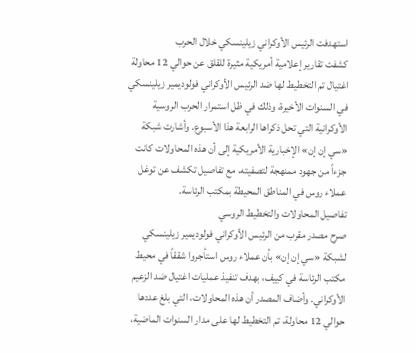استهدفت الرئيس الأوكراني زيلينسكي خلال الحرب
كشفت تقارير إعلامية أمريكية مثيرة للقلق عن حوالي 12 محاولة اغتيال تم التخطيط لها ضد الرئيس الأوكراني فولوديمير زيلينسكي في السنوات الأخيرة، وذلك في ظل استمرار الحرب الروسية الأوكرانية التي تحل ذكراها الرابعة هذا الأسبوع. وأشارت شبكة «سي إن إن» الإخبارية الأمريكية إلى أن هذه المحاولات كانت جزءاً من جهود ممنهجة لتصفيته، مع تفاصيل تكشف عن توغل عملاء روس في المناطق المحيطة بمكتب الرئاسة.
تفاصيل المحاولات والتخطيط الروسي
صرح مصدر مقرب من الرئيس الأوكراني فولوديمير زيلينسكي لشبكة «سي إن إن» بأن عملاء روس استأجروا شققاً في محيط مكتب الرئاسة في كييف، بهدف تنفيذ عمليات اغتيال ضد الزعيم الأوكراني. وأضاف المصدر أن هذه المحاولات، التي بلغ عددها حوالي 12 محاولة، تم التخطيط لها على مدار السنوات الماضية،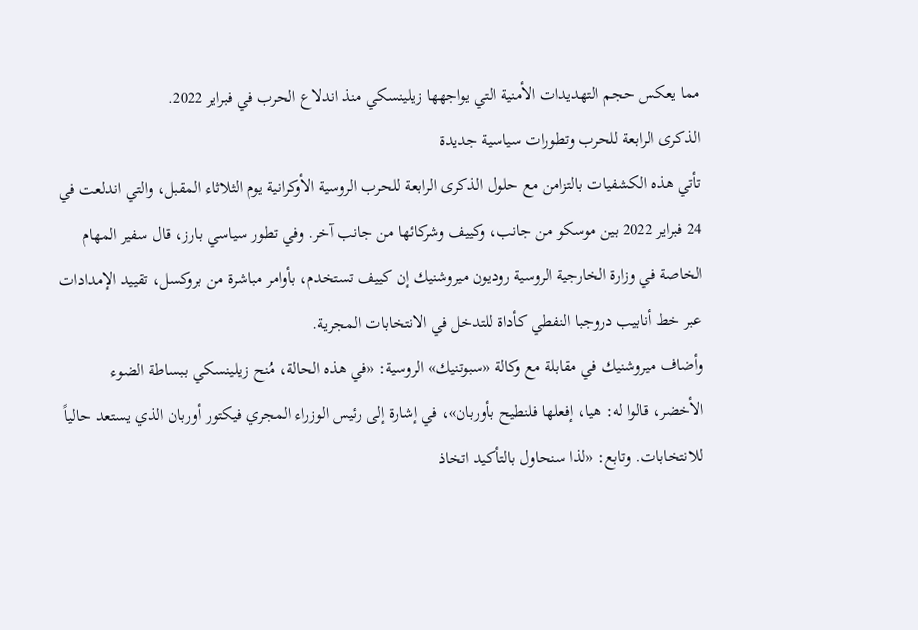مما يعكس حجم التهديدات الأمنية التي يواجهها زيلينسكي منذ اندلاع الحرب في فبراير 2022.
الذكرى الرابعة للحرب وتطورات سياسية جديدة
تأتي هذه الكشفيات بالتزامن مع حلول الذكرى الرابعة للحرب الروسية الأوكرانية يوم الثلاثاء المقبل، والتي اندلعت في 24 فبراير 2022 بين موسكو من جانب، وكييف وشركائها من جانب آخر. وفي تطور سياسي بارز، قال سفير المهام الخاصة في وزارة الخارجية الروسية روديون ميروشنيك إن كييف تستخدم، بأوامر مباشرة من بروكسل، تقييد الإمدادات عبر خط أنابيب دروجبا النفطي كأداة للتدخل في الانتخابات المجرية.
وأضاف ميروشنيك في مقابلة مع وكالة «سبوتنيك» الروسية: «في هذه الحالة، مُنح زيلينسكي ببساطة الضوء الأخضر، قالوا له: هيا، إفعلها فلنطيح بأوربان»، في إشارة إلى رئيس الوزراء المجري فيكتور أوربان الذي يستعد حالياً للانتخابات. وتابع: «لذا سنحاول بالتأكيد اتخاذ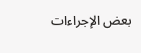بعض الإجراءات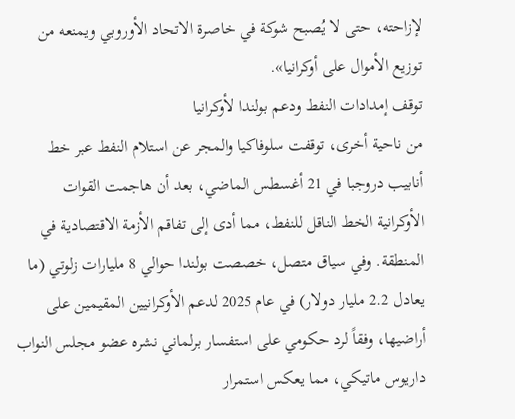لإزاحته، حتى لا يُصبح شوكة في خاصرة الاتحاد الأوروبي ويمنعه من توزيع الأموال على أوكرانيا».
توقف إمدادات النفط ودعم بولندا لأوكرانيا
من ناحية أخرى، توقفت سلوفاكيا والمجر عن استلام النفط عبر خط أنابيب دروجبا في 21 أغسطس الماضي، بعد أن هاجمت القوات الأوكرانية الخط الناقل للنفط، مما أدى إلى تفاقم الأزمة الاقتصادية في المنطقة. وفي سياق متصل، خصصت بولندا حوالي 8 مليارات زلوتي (ما يعادل 2.2 مليار دولار) في عام 2025 لدعم الأوكرانيين المقيمين على أراضيها، وفقاً لرد حكومي على استفسار برلماني نشره عضو مجلس النواب داريوس ماتيكي، مما يعكس استمرار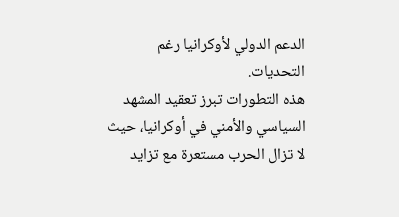الدعم الدولي لأوكرانيا رغم التحديات.
هذه التطورات تبرز تعقيد المشهد السياسي والأمني في أوكرانيا، حيث لا تزال الحرب مستعرة مع تزايد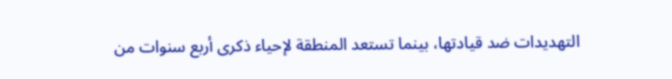التهديدات ضد قيادتها، بينما تستعد المنطقة لإحياء ذكرى أربع سنوات من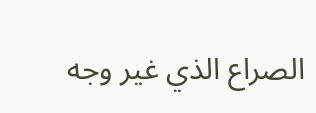الصراع الذي غير وجه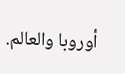أوروبا والعالم.